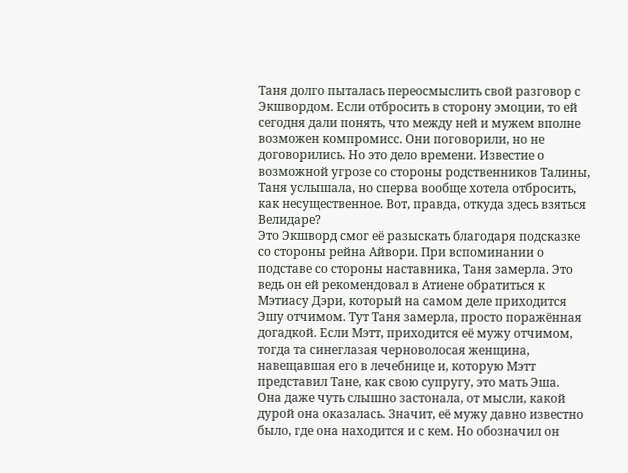Таня долго пыталась переосмыслить свой разговор с Экшвордом. Если отбросить в сторону эмоции, то ей сегодня дали понять, что между ней и мужем вполне возможен компромисс. Они поговорили, но не договорились. Но это дело времени. Известие о возможной угрозе со стороны родственников Талины, Таня услышала, но сперва вообще хотела отбросить, как несущественное. Вот, правда, откуда здесь взяться Велидаре?
Это Экшворд смог её разыскать благодаря подсказке со стороны рейна Айвори. При вспоминании о подставе со стороны наставника, Таня замерла. Это ведь он ей рекомендовал в Атиене обратиться к Мэтиасу Дэри, который на самом деле приходится Эшу отчимом. Тут Таня замерла, просто поражённая догадкой. Если Мэтт, приходится её мужу отчимом, тогда та синеглазая черноволосая женщина, навещавшая его в лечебнице и, которую Мэтт представил Тане, как свою супругу, это мать Эша.
Она даже чуть слышно застонала, от мысли, какой дурой она оказалась. Значит, её мужу давно известно было, где она находится и с кем. Но обозначил он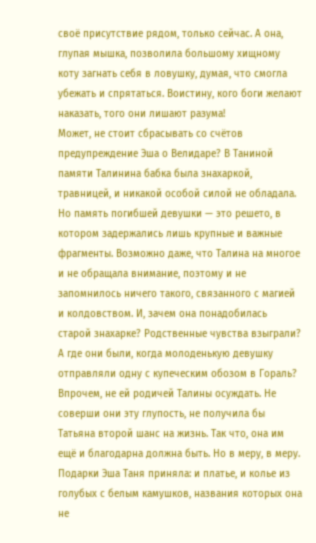своё присутствие рядом, только сейчас. А она, глупая мышка, позволила большому хищному коту загнать себя в ловушку, думая, что смогла убежать и спрятаться. Воистину, кого боги желают наказать, того они лишают разума!
Может, не стоит сбрасывать со счётов предупреждение Эша о Велидаре? В Таниной памяти Талинина бабка была знахаркой, травницей, и никакой особой силой не обладала. Но память погибшей девушки — это решето, в котором задержались лишь крупные и важные фрагменты. Возможно даже, что Талина на многое и не обращала внимание, поэтому и не запомнилось ничего такого, связанного с магией и колдовством. И, зачем она понадобилась старой знахарке? Родственные чувства взыграли? А где они были, когда молоденькую девушку отправляли одну с купеческим обозом в Гораль?
Впрочем, не ей родичей Талины осуждать. Не соверши они эту глупость, не получила бы Татьяна второй шанс на жизнь. Так что, она им ещё и благодарна должна быть. Но в меру, в меру.
Подарки Эша Таня приняла: и платье, и колье из голубых с белым камушков, названия которых она не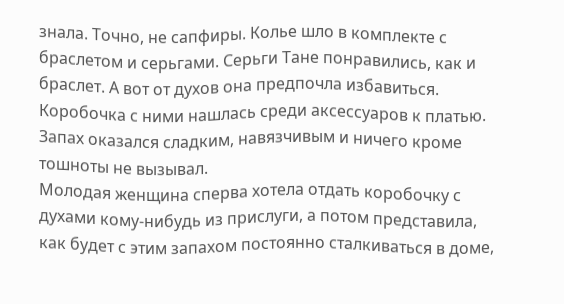знала. Точно, не сапфиры. Колье шло в комплекте с браслетом и серьгами. Серьги Тане понравились, как и браслет. А вот от духов она предпочла избавиться. Коробочка с ними нашлась среди аксессуаров к платью. Запах оказался сладким, навязчивым и ничего кроме тошноты не вызывал.
Молодая женщина сперва хотела отдать коробочку с духами кому-нибудь из прислуги, а потом представила, как будет с этим запахом постоянно сталкиваться в доме,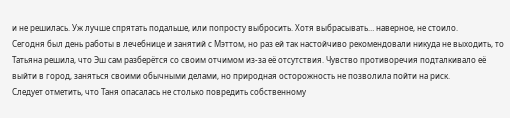и не решилась. Уж лучше спрятать подальше, или попросту выбросить. Хотя выбрасывать… наверное, не стоило.
Сегодня был день работы в лечебнице и занятий с Мэттом, но раз ей так настойчиво рекомендовали никуда не выходить, то Татьяна решила, что Эш сам разберётся со своим отчимом из-за её отсутствия. Чувство противоречия подталкивало её выйти в город, заняться своими обычными делами, но природная осторожность не позволила пойти на риск.
Следует отметить, что Таня опасалась не столько повредить собственному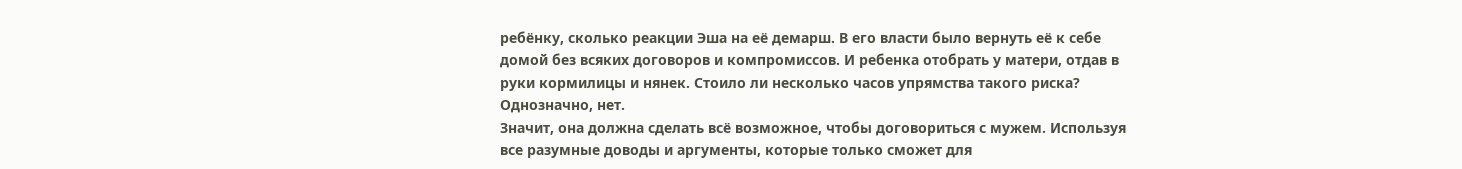ребёнку, сколько реакции Эша на её демарш. В его власти было вернуть её к себе домой без всяких договоров и компромиссов. И ребенка отобрать у матери, отдав в руки кормилицы и нянек. Стоило ли несколько часов упрямства такого риска? Однозначно, нет.
Значит, она должна сделать всё возможное, чтобы договориться с мужем. Используя все разумные доводы и аргументы, которые только сможет для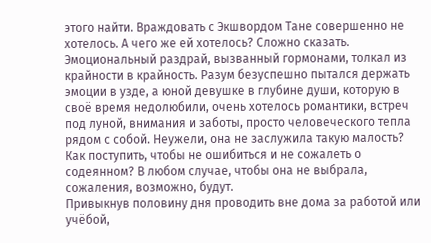этого найти. Враждовать с Экшвордом Тане совершенно не хотелось. А чего же ей хотелось? Сложно сказать.
Эмоциональный раздрай, вызванный гормонами, толкал из крайности в крайность. Разум безуспешно пытался держать эмоции в узде, а юной девушке в глубине души, которую в своё время недолюбили, очень хотелось романтики, встреч под луной, внимания и заботы, просто человеческого тепла рядом с собой. Неужели, она не заслужила такую малость?
Как поступить, чтобы не ошибиться и не сожалеть о содеянном? В любом случае, чтобы она не выбрала, сожаления, возможно, будут.
Привыкнув половину дня проводить вне дома за работой или учёбой,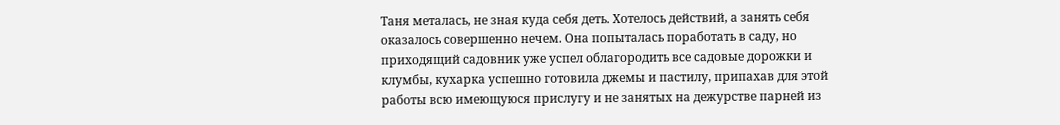Таня металась, не зная куда себя деть. Хотелось действий, а занять себя оказалось совершенно нечем. Она попыталась поработать в саду, но приходящий садовник уже успел облагородить все садовые дорожки и клумбы, кухарка успешно готовила джемы и пастилу, припахав для этой работы всю имеющуюся прислугу и не занятых на дежурстве парней из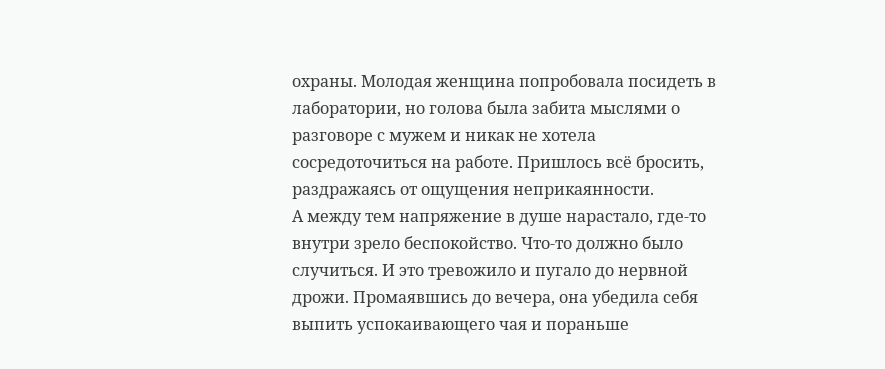охраны. Молодая женщина попробовала посидеть в лаборатории, но голова была забита мыслями о разговоре с мужем и никак не хотела сосредоточиться на работе. Пришлось всё бросить, раздражаясь от ощущения неприкаянности.
А между тем напряжение в душе нарастало, где-то внутри зрело беспокойство. Что-то должно было случиться. И это тревожило и пугало до нервной дрожи. Промаявшись до вечера, она убедила себя выпить успокаивающего чая и пораньше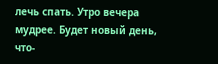лечь спать. Утро вечера мудрее. Будет новый день, что-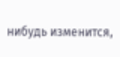нибудь изменится,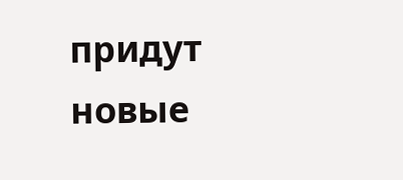придут новые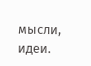мысли, идеи.